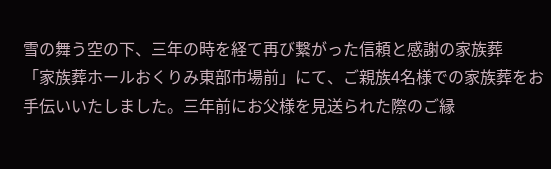雪の舞う空の下、三年の時を経て再び繋がった信頼と感謝の家族葬
「家族葬ホールおくりみ東部市場前」にて、ご親族4名様での家族葬をお手伝いいたしました。三年前にお父様を見送られた際のご縁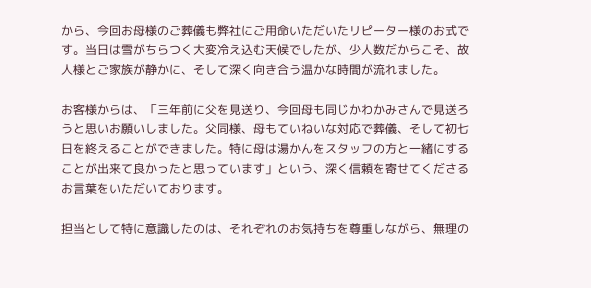から、今回お母様のご葬儀も弊社にご用命いただいたリピーター様のお式です。当日は雪がちらつく大変冷え込む天候でしたが、少人数だからこそ、故人様とご家族が静かに、そして深く向き合う温かな時間が流れました。

お客様からは、「三年前に父を見送り、今回母も同じかわかみさんで見送ろうと思いお願いしました。父同様、母もていねいな対応で葬儀、そして初七日を終えることができました。特に母は湯かんをスタッフの方と一緒にすることが出来て良かったと思っています」という、深く信頼を寄せてくださるお言葉をいただいております。

担当として特に意識したのは、それぞれのお気持ちを尊重しながら、無理の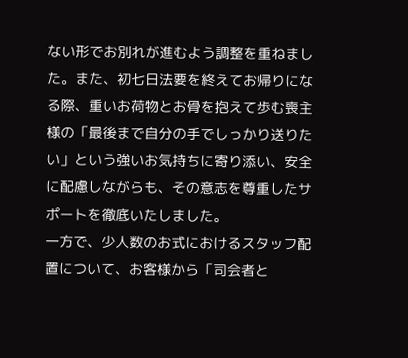ない形でお別れが進むよう調整を重ねました。また、初七日法要を終えてお帰りになる際、重いお荷物とお骨を抱えて歩む喪主様の「最後まで自分の手でしっかり送りたい」という強いお気持ちに寄り添い、安全に配慮しながらも、その意志を尊重したサポートを徹底いたしました。
一方で、少人数のお式におけるスタッフ配置について、お客様から「司会者と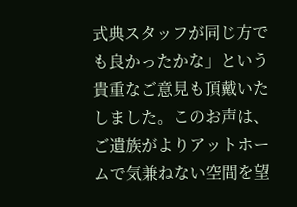式典スタッフが同じ方でも良かったかな」という貴重なご意見も頂戴いたしました。このお声は、ご遺族がよりアットホームで気兼ねない空間を望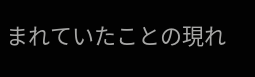まれていたことの現れ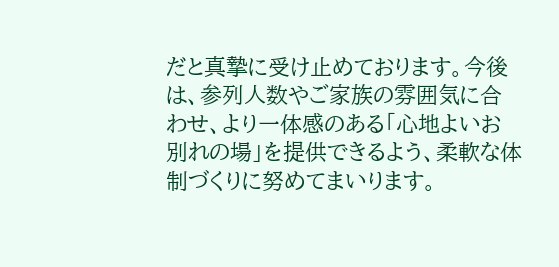だと真摯に受け止めております。今後は、参列人数やご家族の雰囲気に合わせ、より一体感のある「心地よいお別れの場」を提供できるよう、柔軟な体制づくりに努めてまいります。